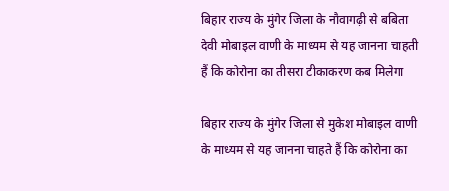बिहार राज्य के मुंगेर जिला के नौवागढ़ी से बबिता देवी मोबाइल वाणी के माध्यम से यह जानना चाहती हैं कि कोरोना का तीसरा टीकाकरण कब मिलेगा

बिहार राज्य के मुंगेर जिला से मुकेश मोबाइल वाणी के माध्यम से यह जानना चाहते हैं कि कोरोना का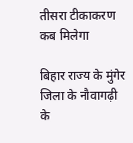तीसरा टीकाकरण कब मिलेगा

बिहार राज्य के मुंगेर जिला के नौवागढ़ी के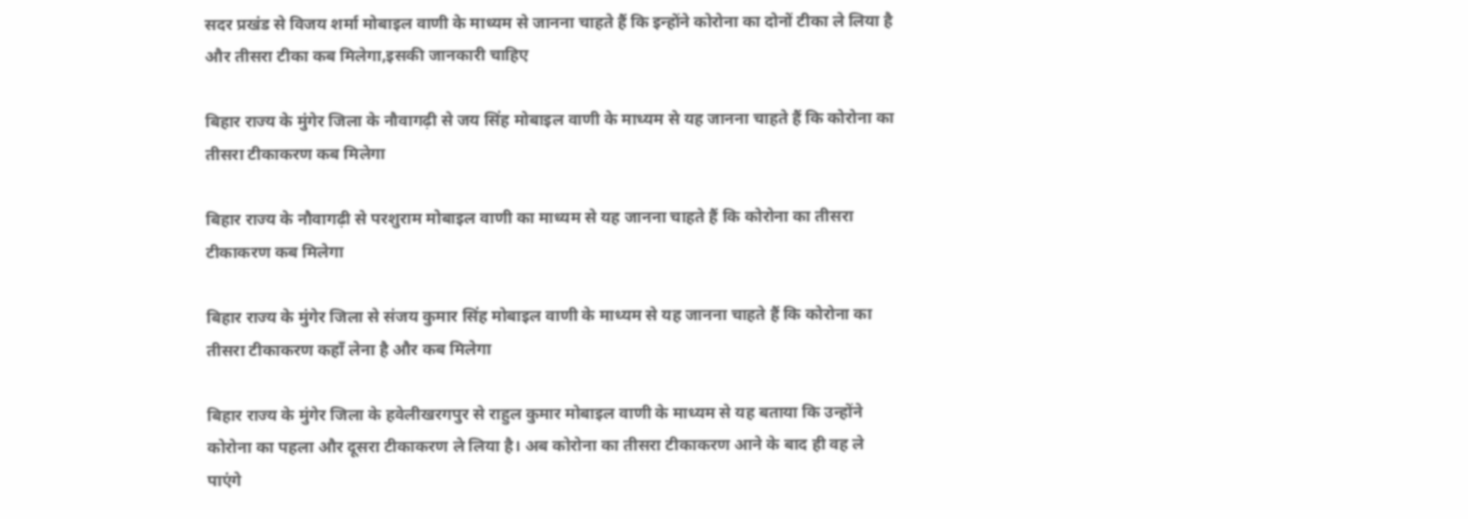सदर प्रखंड से विजय शर्मा मोबाइल वाणी के माध्यम से जानना चाहते हैं कि इन्होंने कोरोना का दोनों टीका ले लिया है और तीसरा टीका कब मिलेगा,इसकी जानकारी चाहिए

बिहार राज्य के मुंगेर जिला के नौवागढ़ी से जय सिंह मोबाइल वाणी के माध्यम से यह जानना चाहते हैं कि कोरोना का तीसरा टीकाकरण कब मिलेगा

बिहार राज्य के नौवागढ़ी से परशुराम मोबाइल वाणी का माध्यम से यह जानना चाहते हैं कि कोरोना का तीसरा टीकाकरण कब मिलेगा

बिहार राज्य के मुंगेर जिला से संजय कुमार सिंह मोबाइल वाणी के माध्यम से यह जानना चाहते हैं कि कोरोना का तीसरा टीकाकरण कहाँ लेना है और कब मिलेगा

बिहार राज्य के मुंगेर जिला के हवेलीखरगपुर से राहुल कुमार मोबाइल वाणी के माध्यम से यह बताया कि उन्होंने कोरोना का पहला और दूसरा टीकाकरण ले लिया है। अब कोरोना का तीसरा टीकाकरण आने के बाद ही वह ले पाएंगे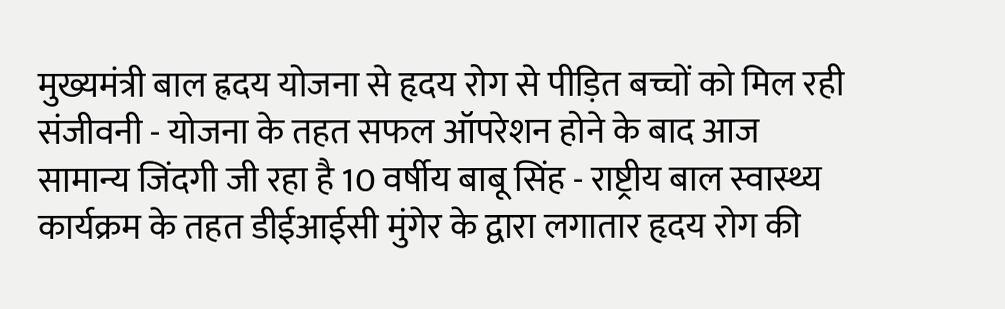मुख्यमंत्री बाल ह्रदय योजना से हृदय रोग से पीड़ित बच्चों को मिल रही संजीवनी - योजना के तहत सफल ऑपरेशन होने के बाद आज सामान्य जिंदगी जी रहा है 10 वर्षीय बाबू सिंह - राष्ट्रीय बाल स्वास्थ्य कार्यक्रम के तहत डीईआईसी मुंगेर के द्वारा लगातार हृदय रोग की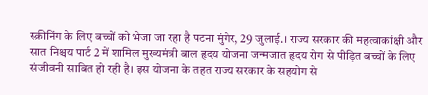स्क्रीनिंग के लिए बच्चों को भेजा जा रहा है पटना मुंगेर, 29 जुलाई.। राज्य सरकार की महत्वाकांक्षी और सात निश्चय पार्ट 2 में शामिल मुख्यमंत्री बाल हृदय योजना जन्मजात हृदय रोग से पीड़ित बच्चों के लिए संजीवनी साबित हो रही है। इस योजना के तहत राज्य सरकार के सहयोग से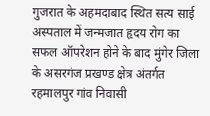गुजरात के अहमदाबाद स्थित सत्य साई अस्पताल में जन्मजात हृदय रोग का सफल ऑपरेशन होने के बाद मुंगेर जिला के असरगंज प्रखण्ड क्षेत्र अंतर्गत रहमालपुर गांव निवासी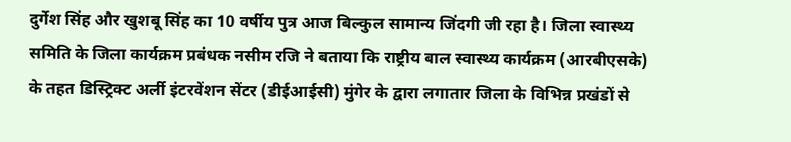दुर्गेश सिंह और खुशबू सिंह का 10 वर्षीय पुत्र आज बिल्कुल सामान्य जिंदगी जी रहा है। जिला स्वास्थ्य समिति के जिला कार्यक्रम प्रबंधक नसीम रजि ने बताया कि राष्ट्रीय बाल स्वास्थ्य कार्यक्रम (आरबीएसके) के तहत डिस्ट्रिक्ट अर्ली इंटरवेंशन सेंटर (डीईआईसी) मुंगेर के द्वारा लगातार जिला के विभिन्न प्रखंडों से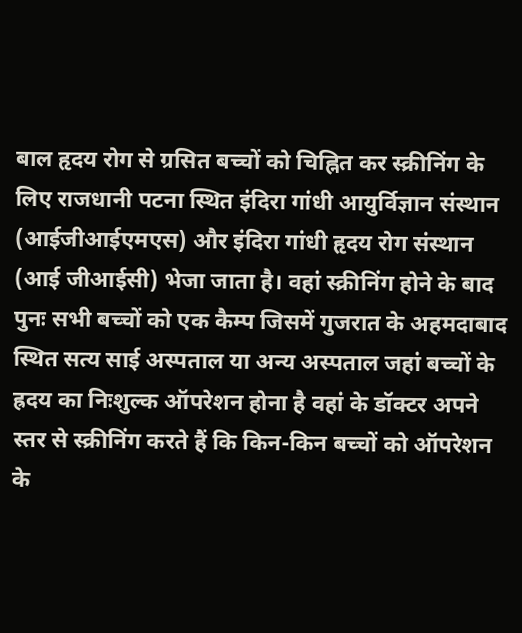बाल हृदय रोग से ग्रसित बच्चों को चिह्नित कर स्क्रीनिंग के लिए राजधानी पटना स्थित इंदिरा गांधी आयुर्विज्ञान संस्थान (आईजीआईएमएस) और इंदिरा गांधी हृदय रोग संस्थान (आई जीआईसी) भेजा जाता है। वहां स्क्रीनिंग होने के बाद पुनः सभी बच्चों को एक कैम्प जिसमें गुजरात के अहमदाबाद स्थित सत्य साई अस्पताल या अन्य अस्पताल जहां बच्चों के ह्रदय का निःशुल्क ऑपरेशन होना है वहां के डॉक्टर अपने स्तर से स्क्रीनिंग करते हैं कि किन-किन बच्चों को ऑपरेशन के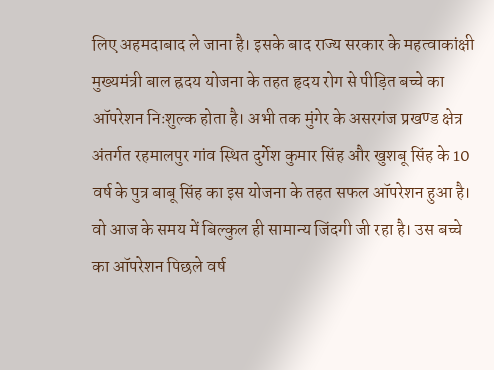लिए अहमदाबाद ले जाना है। इसके बाद राज्य सरकार के महत्वाकांक्षी मुख्यमंत्री बाल ह्रदय योजना के तहत हृदय रोग से पीड़ित बच्चे का ऑपरेशन निःशुल्क होता है। अभी तक मुंगेर के असरगंज प्रखण्ड क्षेत्र अंतर्गत रहमालपुर गांव स्थित दुर्गेश कुमार सिंह और खुशबू सिंह के 10 वर्ष के पुत्र बाबू सिंह का इस योजना के तहत सफल ऑपरेशन हुआ है। वो आज के समय में बिल्कुल ही सामान्य जिंदगी जी रहा है। उस बच्चे का ऑपरेशन पिछले वर्ष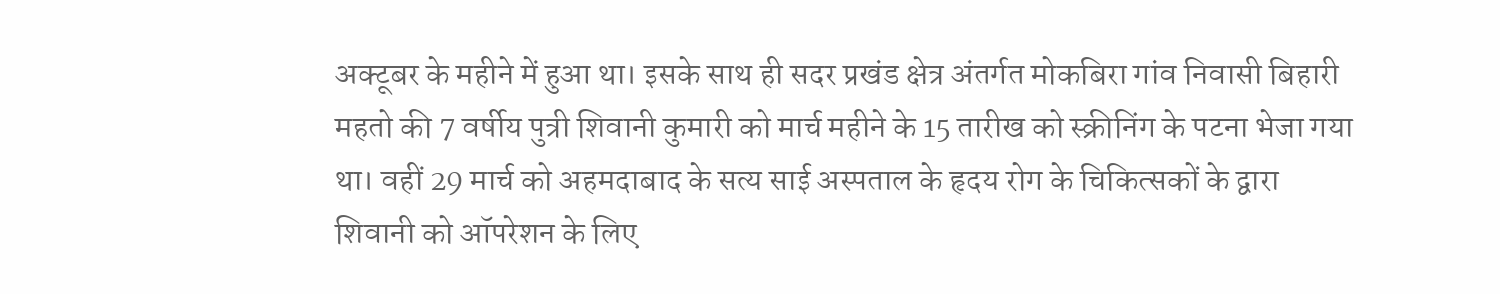अक्टूबर के महीने में हुआ था। इसके साथ ही सदर प्रखंड क्षेत्र अंतर्गत मोकबिरा गांव निवासी बिहारी महतो की 7 वर्षीय पुत्री शिवानी कुमारी को मार्च महीने के 15 तारीख को स्क्रीनिंग के पटना भेजा गया था। वहीं 29 मार्च को अहमदाबाद के सत्य साई अस्पताल के हृदय रोग के चिकित्सकों के द्वारा शिवानी को ऑपरेशन के लिए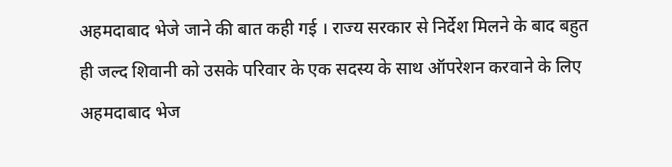अहमदाबाद भेजे जाने की बात कही गई । राज्य सरकार से निर्देश मिलने के बाद बहुत ही जल्द शिवानी को उसके परिवार के एक सदस्य के साथ ऑपरेशन करवाने के लिए अहमदाबाद भेज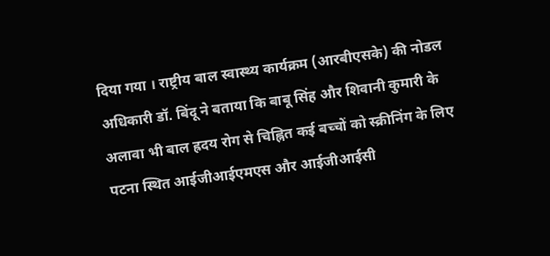दिया गया । राष्ट्रीय बाल स्वास्थ्य कार्यक्रम (आरबीएसके) की नोडल अधिकारी डॉ. बिंदू ने बताया कि बाबू सिंह और शिवानी कुमारी के अलावा भी बाल ह्रदय रोग से चिह्नित कई बच्चों को स्क्रीनिंग के लिए पटना स्थित आईजीआईएमएस और आईजीआईसी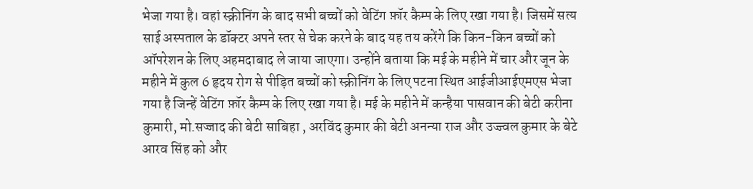भेजा गया है। वहां स्क्रीनिंग के बाद सभी बच्चों को वेटिंग फ़ॉर कैम्प के लिए रखा गया है। जिसमें सत्य साई अस्पताल के डॉक्टर अपने स्तर से चेक करने के बाद यह तय करेंगे कि किन-किन बच्चों को ऑपरेशन के लिए अहमदाबाद ले जाया जाएगा। उन्होंने बताया कि मई के महीने में चार और जून के महीने में कुल 6 हृदय रोग से पीड़ित बच्चों को स्क्रीनिंग के लिए पटना स्थित आईजीआईएमएस भेजा गया है जिन्हें वेटिंग फ़ॉर कैम्प के लिए रखा गया है। मई के महीने में कन्हैया पासवान की बेटी करीना कुमारी, मो.सज्जाद की बेटी साबिहा , अरविंद कुमार की बेटी अनन्या राज और उज्ज्वल कुमार के बेटे आरव सिंह को और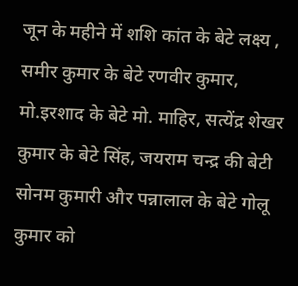जून के महीने में शशि कांत के बेटे लक्ष्य , समीर कुमार के बेटे रणवीर कुमार, मो.इरशाद के बेटे मो. माहिर, सत्येंद्र शेखर कुमार के बेटे सिंह, जयराम चन्द्र की बेटी सोनम कुमारी और पन्नालाल के बेटे गोलू कुमार को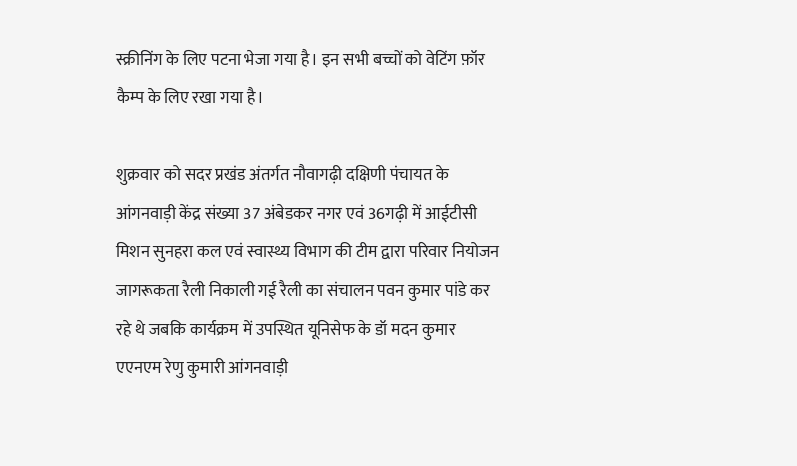स्क्रीनिंग के लिए पटना भेजा गया है। इन सभी बच्चों को वेटिंग फ़ॉर कैम्प के लिए रखा गया है।

शुक्रवार को सदर प्रखंड अंतर्गत नौवागढ़ी दक्षिणी पंचायत के आंगनवाड़ी केंद्र संख्या 37 अंबेडकर नगर एवं 36गढ़ी में आईटीसी मिशन सुनहरा कल एवं स्वास्थ्य विभाग की टीम द्वारा परिवार नियोजन जागरूकता रैली निकाली गई रैली का संचालन पवन कुमार पांडे कर रहे थे जबकि कार्यक्रम में उपस्थित यूनिसेफ के डॉ मदन कुमार एएनएम रेणु कुमारी आंगनवाड़ी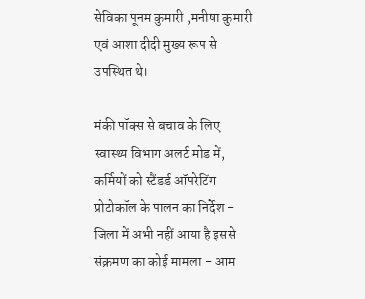सेविका पूनम कुमारी ,मनीषा कुमारी एवं आशा दीदी मुख्य रूप से उपस्थित थे।

मंकी पॉक्स से बचाव के लिए स्वास्थ्य विभाग अलर्ट मोड में, कर्मियों को स्टैंडर्ड ऑपरेटिंग प्रोटोकॉल के पालन का निर्देश - जिला में अभी नहीं आया है इससे संक्रमण का कोई मामला - आम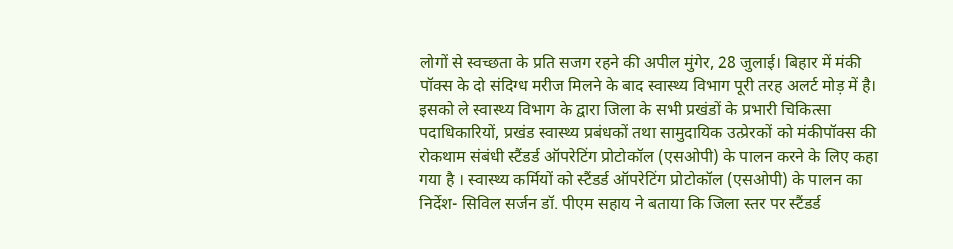लोगों से स्वच्छता के प्रति सजग रहने की अपील मुंगेर, 28 जुलाई। बिहार में मंकी पॉक्स के दो संदिग्ध मरीज मिलने के बाद स्वास्थ्य विभाग पूरी तरह अलर्ट मोड़ में है। इसको ले स्वास्थ्य विभाग के द्वारा जिला के सभी प्रखंडों के प्रभारी चिकित्सा पदाधिकारियों, प्रखंड स्वास्थ्य प्रबंधकों तथा सामुदायिक उत्प्रेरकों को मंकीपॉक्स की रोकथाम संबंधी स्टैंडर्ड ऑपरेटिंग प्रोटोकॉल (एसओपी) के पालन करने के लिए कहा गया है । स्वास्थ्य कर्मियों को स्टैंडर्ड ऑपरेटिंग प्रोटोकॉल (एसओपी) के पालन का निर्देश- सिविल सर्जन डॉ. पीएम सहाय ने बताया कि जिला स्तर पर स्टैंडर्ड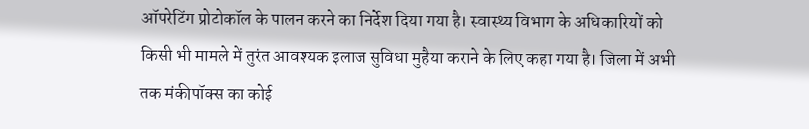ऑपरेटिंग प्रोटोकॉल के पालन करने का निर्देश दिया गया है। स्वास्थ्य विभाग के अधिकारियों को किसी भी मामले में तुरंत आवश्यक इलाज सुविधा मुहैया कराने के लिए कहा गया है। जिला में अभी तक मंकीपॉक्स का कोई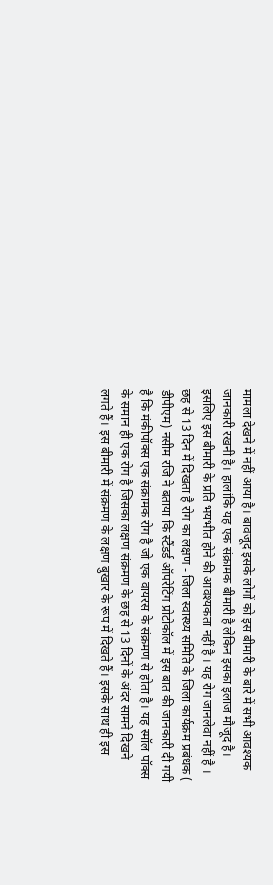मामला देखने में नहीं आया है। बावजूद इसके लोगों को इस बीमारी के बारे में सभी आवश्यक जानकारी रखनी है। हालांकि यह एक संक्रामक बीमारी है लेकिन इसका इलाज मौजूद है। इसलिए इस बीमारी के प्रति भयभीत होने की आवश्यकता नहीं है । यह रोग जानलेवा नहीं है । छह से 13 दिन में दिखता है रोग का लक्षण - जिला स्वास्थ्य समिति के जिला कार्यक्रम प्रबंधक ( डीपीएम) नसीम रजि ने बताया कि स्टैंडर्ड ऑपरेटिंग प्रोटोकॉल में इस बात की जानकारी दी गयी है कि मंकीपॉक्स एक संक्रामक रोग है जो एक वायरस के संक्रमण से होता है। यह स्मॉल पॉक्स के समान ही एक रोग है जिसका लक्षण संक्रमण के छह से 13 दिनों के अंदर सामने दिखने लगते हैं। इस बीमारी में संक्रमण के लक्षण बुखार के रूप में दिखते हैं। इसके साथ ही इस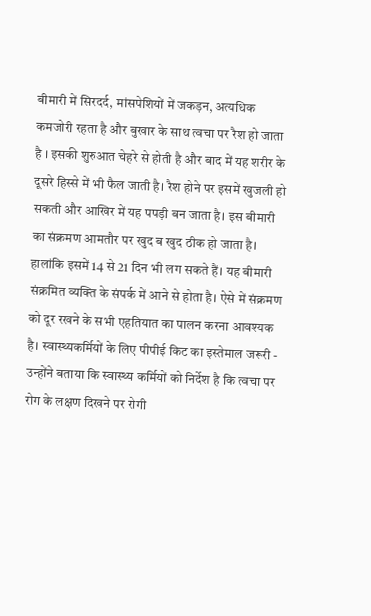बीमारी में सिरदर्द, मांसपेशियों में जकड़न, अत्यधिक कमजोरी रहता है और बुखार के साथ त्वचा पर रैश हो जाता है । इसकी शुरुआत चेहरे से होती है और बाद में यह शरीर के दूसरे हिस्से में भी फैल जाती है। रैश होने पर इसमें खुजली हो सकती और आखिर में यह पपड़ी बन जाता है। इस बीमारी का संक्रमण आमतौर पर खुद ब खुद ठीक हो जाता है। हालांकि इसमें 14 से 21 दिन भी लग सकते हैं। यह बीमारी संक्रमित व्यक्ति के संपर्क में आने से होता है। ऐसे में संक्रमण को दूर रखने के सभी एहतियात का पालन करना आवश्यक है। स्वास्थ्यकर्मियों के लिए पीपीई किट का इस्तेमाल जरूरी - उन्होंने बताया कि स्वास्थ्य कर्मियों को निर्देश है कि त्वचा पर रोग के लक्षण दिखने पर रोगी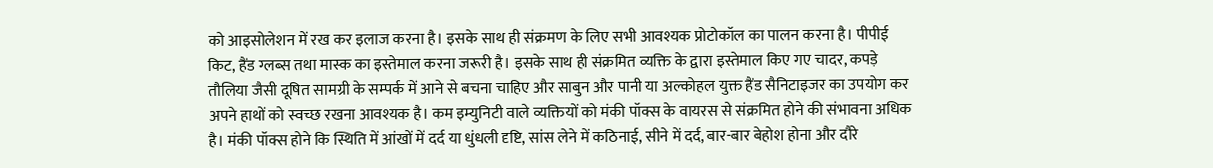को आइसोलेशन में रख कर इलाज करना है। इसके साथ ही संक्रमण के लिए सभी आवश्यक प्रोटोकॉल का पालन करना है। पीपीई किट, हैंड ग्लब्स तथा मास्क का इस्तेमाल करना जरूरी है। इसके साथ ही संक्रमित व्यक्ति के द्वारा इस्तेमाल किए गए चादर, कपड़े तौलिया जैसी दूषित सामग्री के सम्पर्क में आने से बचना चाहिए और साबुन और पानी या अल्कोहल युक्त हैंड सैनिटाइजर का उपयोग कर अपने हाथों को स्वच्छ रखना आवश्यक है। कम इम्युनिटी वाले व्यक्तियों को मंकी पॉक्स के वायरस से संक्रमित होने की संभावना अधिक है। मंकी पॉक्स होने कि स्थिति में आंखों में दर्द या धुंधली दृष्टि, सांस लेने में कठिनाई, सीने में दर्द, बार-बार बेहोश होना और दौरे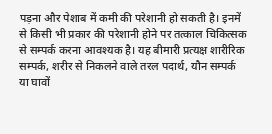पड़ना और पेशाब में कमी की परेशानी हो सकती है। इनमें से किसी भी प्रकार की परेशानी होने पर तत्काल चिकित्सक से सम्पर्क करना आवश्यक है। यह बीमारी प्रत्यक्ष शारीरिक सम्पर्क, शरीर से निकलने वाले तरल पदार्थ, यौन सम्पर्क या घावों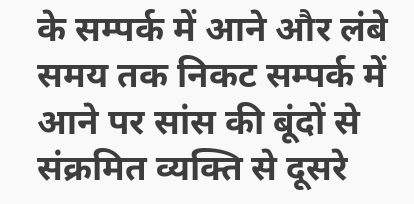के सम्पर्क में आने और लंबे समय तक निकट सम्पर्क में आने पर सांस की बूंदों से संक्रमित व्यक्ति से दूसरे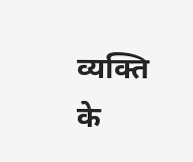व्यक्ति के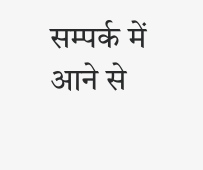सम्पर्क में आने से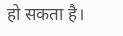हो सकता है।